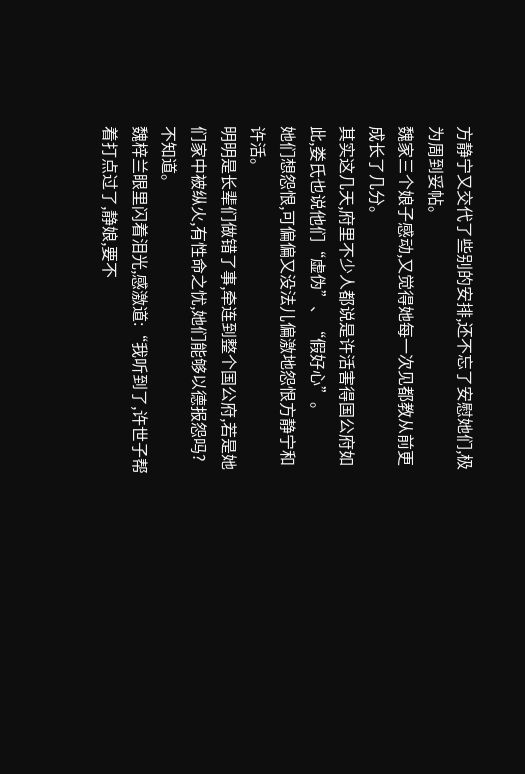方静宁又交代了些别的安排,还不忘了安慰她们,极为周到妥帖。
魏家三个娘子感动,又觉得她每一次见都教从前更成长了几分。
其实这几天,府里不少人都说是许活害得国公府如此,娄氏也说他们“虚伪”、“假好心”。
她们想怨恨,可偏偏又没法儿偏激地怨恨方静宁和许活。
明明是长辈们做错了事,牵连到整个国公府,若是她们家中被纵火,有性命之忧,她们能够以德报怨吗?
不知道。
魏梓兰眼里闪着泪光,感激道:“我听到了,许世子帮着打点过了,静娘,要不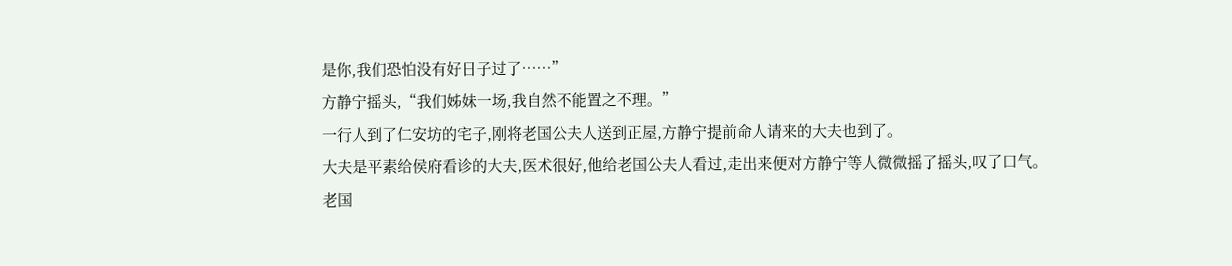是你,我们恐怕没有好日子过了……”
方静宁摇头,“我们姊妹一场,我自然不能置之不理。”
一行人到了仁安坊的宅子,刚将老国公夫人送到正屋,方静宁提前命人请来的大夫也到了。
大夫是平素给侯府看诊的大夫,医术很好,他给老国公夫人看过,走出来便对方静宁等人微微摇了摇头,叹了口气。
老国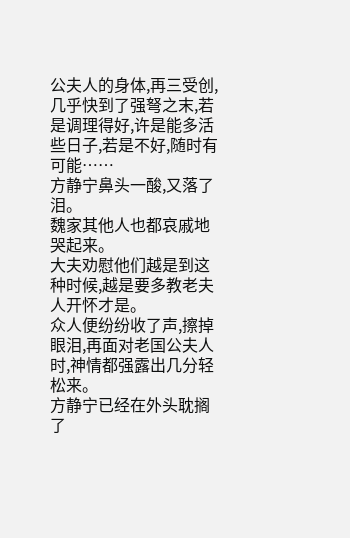公夫人的身体,再三受创,几乎快到了强弩之末,若是调理得好,许是能多活些日子,若是不好,随时有可能……
方静宁鼻头一酸,又落了泪。
魏家其他人也都哀戚地哭起来。
大夫劝慰他们越是到这种时候,越是要多教老夫人开怀才是。
众人便纷纷收了声,擦掉眼泪,再面对老国公夫人时,神情都强露出几分轻松来。
方静宁已经在外头耽搁了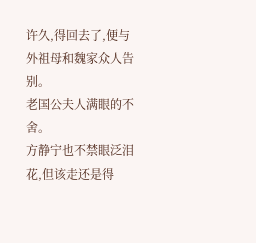许久,得回去了,便与外祖母和魏家众人告别。
老国公夫人满眼的不舍。
方静宁也不禁眼泛泪花,但该走还是得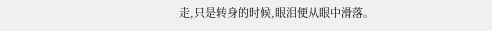走,只是转身的时候,眼泪便从眼中滑落。